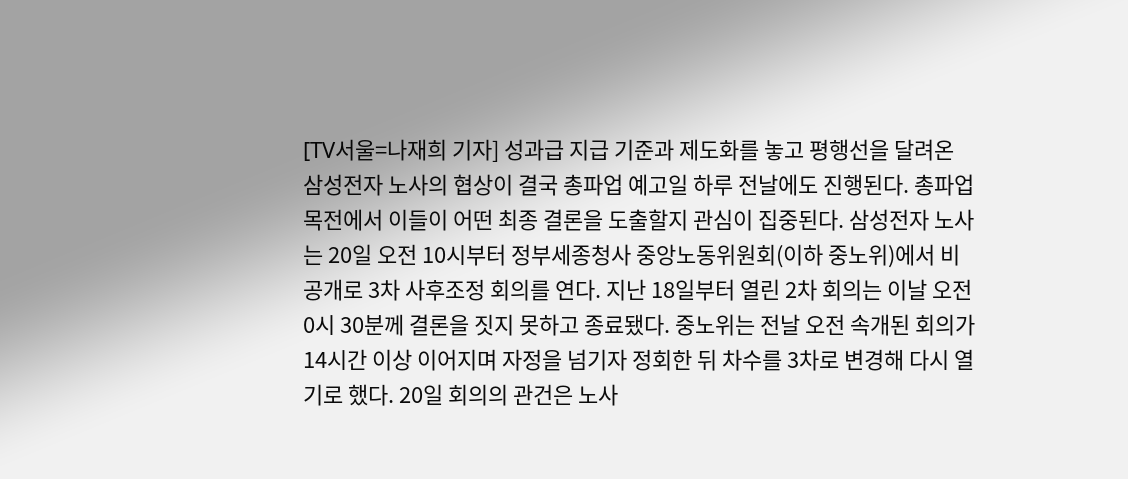[TV서울=나재희 기자] 성과급 지급 기준과 제도화를 놓고 평행선을 달려온 삼성전자 노사의 협상이 결국 총파업 예고일 하루 전날에도 진행된다. 총파업 목전에서 이들이 어떤 최종 결론을 도출할지 관심이 집중된다. 삼성전자 노사는 20일 오전 10시부터 정부세종청사 중앙노동위원회(이하 중노위)에서 비공개로 3차 사후조정 회의를 연다. 지난 18일부터 열린 2차 회의는 이날 오전 0시 30분께 결론을 짓지 못하고 종료됐다. 중노위는 전날 오전 속개된 회의가 14시간 이상 이어지며 자정을 넘기자 정회한 뒤 차수를 3차로 변경해 다시 열기로 했다. 20일 회의의 관건은 노사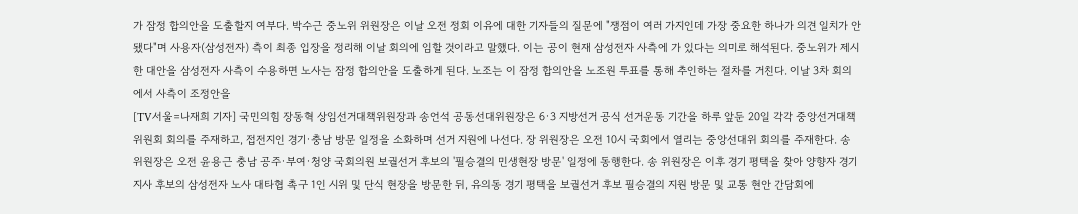가 잠정 합의안을 도출할지 여부다. 박수근 중노위 위원장은 이날 오전 정회 이유에 대한 기자들의 질문에 "쟁점이 여러 가지인데 가장 중요한 하나가 의견 일치가 안 됐다"며 사용자(삼성전자) 측이 최종 입장을 정리해 이날 회의에 임할 것이라고 말했다. 이는 공이 현재 삼성전자 사측에 가 있다는 의미로 해석된다. 중노위가 제시한 대안을 삼성전자 사측이 수용하면 노사는 잠정 합의안을 도출하게 된다. 노조는 이 잠정 합의안을 노조원 투표를 통해 추인하는 절차를 거친다. 이날 3차 회의에서 사측이 조정안을
[TV서울=나재희 기자] 국민의힘 장동혁 상임선거대책위원장과 송언석 공동선대위원장은 6·3 지방선거 공식 선거운동 기간을 하루 앞둔 20일 각각 중앙선거대책위원회 회의를 주재하고, 접전지인 경기·충남 방문 일정을 소화하며 선거 지원에 나선다. 장 위원장은 오전 10시 국회에서 열리는 중앙선대위 회의를 주재한다. 송 위원장은 오전 윤용근 충남 공주·부여·청양 국회의원 보궐선거 후보의 '필승결의 민생현장 방문' 일정에 동행한다. 송 위원장은 이후 경기 평택을 찾아 양향자 경기지사 후보의 삼성전자 노사 대타협 촉구 1인 시위 및 단식 현장을 방문한 뒤, 유의동 경기 평택을 보궐선거 후보 필승결의 지원 방문 및 교통 현안 간담회에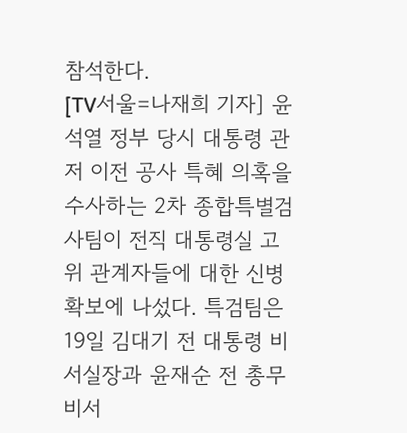참석한다.
[TV서울=나재희 기자] 윤석열 정부 당시 대통령 관저 이전 공사 특혜 의혹을 수사하는 2차 종합특별검사팀이 전직 대통령실 고위 관계자들에 대한 신병 확보에 나섰다. 특검팀은 19일 김대기 전 대통령 비서실장과 윤재순 전 총무비서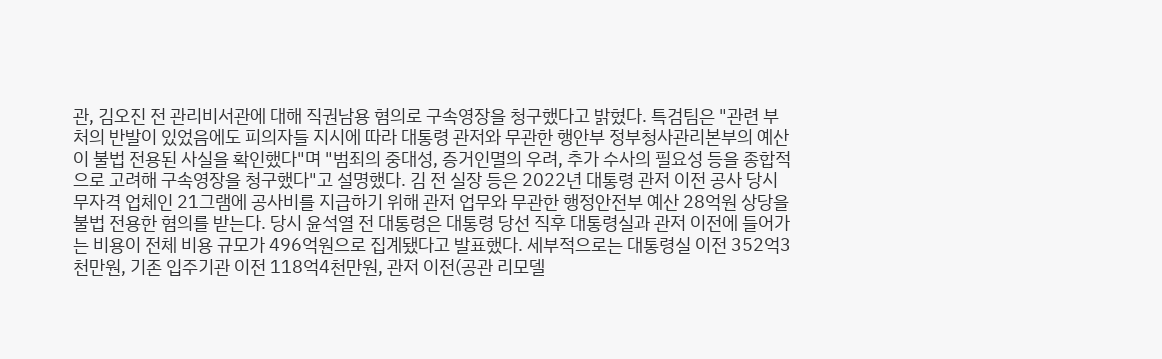관, 김오진 전 관리비서관에 대해 직권남용 혐의로 구속영장을 청구했다고 밝혔다. 특검팀은 "관련 부처의 반발이 있었음에도 피의자들 지시에 따라 대통령 관저와 무관한 행안부 정부청사관리본부의 예산이 불법 전용된 사실을 확인했다"며 "범죄의 중대성, 증거인멸의 우려, 추가 수사의 필요성 등을 종합적으로 고려해 구속영장을 청구했다"고 설명했다. 김 전 실장 등은 2022년 대통령 관저 이전 공사 당시 무자격 업체인 21그램에 공사비를 지급하기 위해 관저 업무와 무관한 행정안전부 예산 28억원 상당을 불법 전용한 혐의를 받는다. 당시 윤석열 전 대통령은 대통령 당선 직후 대통령실과 관저 이전에 들어가는 비용이 전체 비용 규모가 496억원으로 집계됐다고 발표했다. 세부적으로는 대통령실 이전 352억3천만원, 기존 입주기관 이전 118억4천만원, 관저 이전(공관 리모델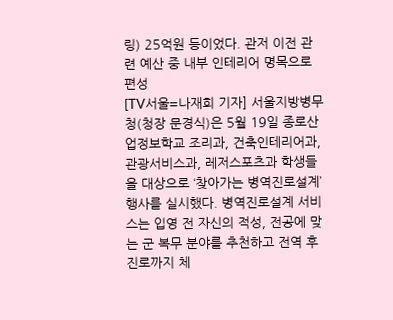링) 25억원 등이었다. 관저 이전 관련 예산 중 내부 인테리어 명목으로 편성
[TV서울=나재희 기자] 서울지방병무청(청장 문경식)은 5월 19일 종로산업정보학교 조리과, 건축인테리어과, 관광서비스과, 레저스포츠과 학생들을 대상으로 ‘찾아가는 병역진로설계’ 행사를 실시했다. 병역진로설계 서비스는 입영 전 자신의 적성, 전공에 맞는 군 복무 분야를 추천하고 전역 후 진로까지 체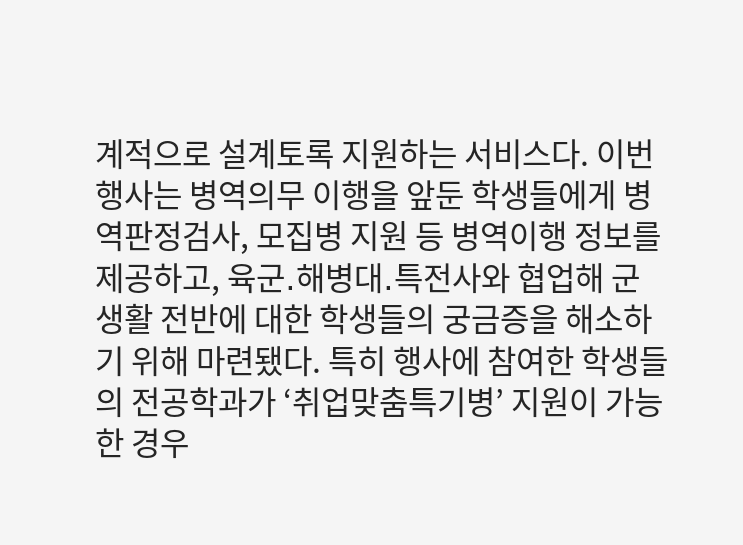계적으로 설계토록 지원하는 서비스다. 이번 행사는 병역의무 이행을 앞둔 학생들에게 병역판정검사, 모집병 지원 등 병역이행 정보를 제공하고, 육군․해병대․특전사와 협업해 군 생활 전반에 대한 학생들의 궁금증을 해소하기 위해 마련됐다. 특히 행사에 참여한 학생들의 전공학과가 ‘취업맞춤특기병’ 지원이 가능한 경우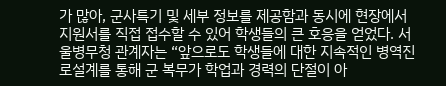가 많아, 군사특기 및 세부 정보를 제공함과 동시에 현장에서 지원서를 직접 접수할 수 있어 학생들의 큰 호응을 얻었다. 서울병무청 관계자는 “앞으로도 학생들에 대한 지속적인 병역진로설계를 통해 군 복무가 학업과 경력의 단절이 아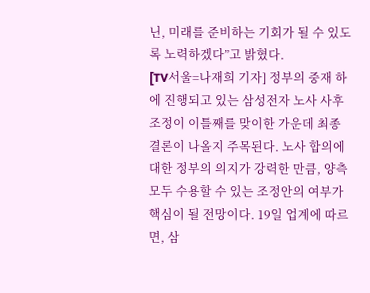닌, 미래를 준비하는 기회가 될 수 있도록 노력하겠다”고 밝혔다.
[TV서울=나재희 기자] 정부의 중재 하에 진행되고 있는 삼성전자 노사 사후조정이 이틀째를 맞이한 가운데 최종 결론이 나올지 주목된다. 노사 합의에 대한 정부의 의지가 강력한 만큼, 양측 모두 수용할 수 있는 조정안의 여부가 핵심이 될 전망이다. 19일 업계에 따르면, 삼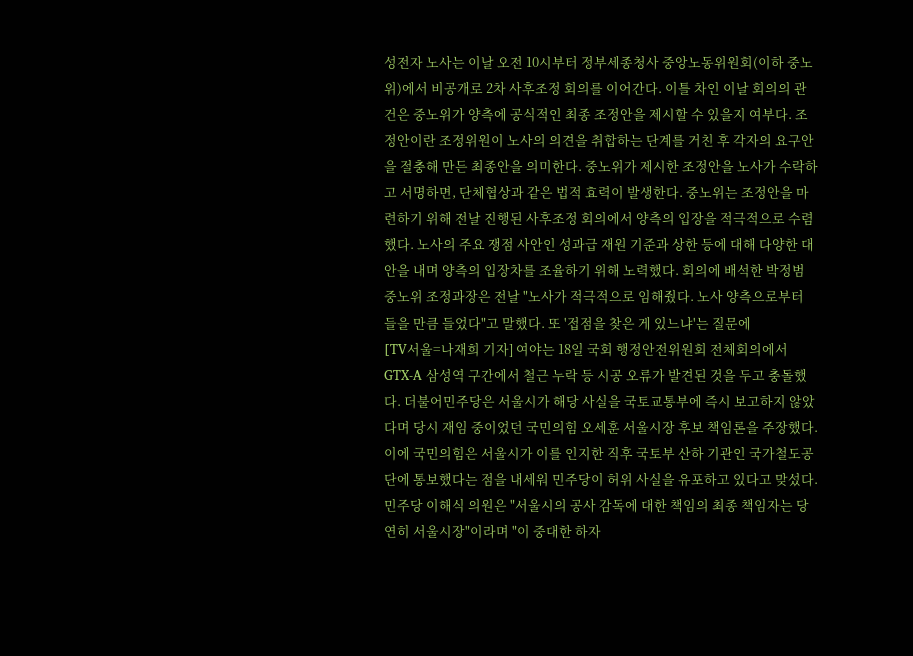성전자 노사는 이날 오전 10시부터 정부세종청사 중앙노동위원회(이하 중노위)에서 비공개로 2차 사후조정 회의를 이어간다. 이틀 차인 이날 회의의 관건은 중노위가 양측에 공식적인 최종 조정안을 제시할 수 있을지 여부다. 조정안이란 조정위원이 노사의 의견을 취합하는 단계를 거친 후 각자의 요구안을 절충해 만든 최종안을 의미한다. 중노위가 제시한 조정안을 노사가 수락하고 서명하면, 단체협상과 같은 법적 효력이 발생한다. 중노위는 조정안을 마련하기 위해 전날 진행된 사후조정 회의에서 양측의 입장을 적극적으로 수렴했다. 노사의 주요 쟁점 사안인 성과급 재원 기준과 상한 등에 대해 다양한 대안을 내며 양측의 입장차를 조율하기 위해 노력했다. 회의에 배석한 박정범 중노위 조정과장은 전날 "노사가 적극적으로 임해줬다. 노사 양측으로부터 들을 만큼 들었다"고 말했다. 또 '접점을 찾은 게 있느냐'는 질문에
[TV서울=나재희 기자] 여야는 18일 국회 행정안전위원회 전체회의에서 GTX-A 삼성역 구간에서 철근 누락 등 시공 오류가 발견된 것을 두고 충돌했다. 더불어민주당은 서울시가 해당 사실을 국토교통부에 즉시 보고하지 않았다며 당시 재임 중이었던 국민의힘 오세훈 서울시장 후보 책임론을 주장했다. 이에 국민의힘은 서울시가 이를 인지한 직후 국토부 산하 기관인 국가철도공단에 통보했다는 점을 내세워 민주당이 허위 사실을 유포하고 있다고 맞섰다. 민주당 이해식 의원은 "서울시의 공사 감독에 대한 책임의 최종 책임자는 당연히 서울시장"이라며 "이 중대한 하자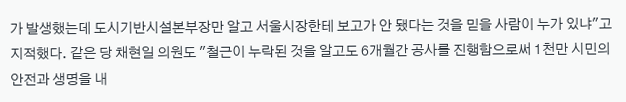가 발생했는데 도시기반시설본부장만 알고 서울시장한테 보고가 안 됐다는 것을 믿을 사람이 누가 있냐"고 지적했다. 같은 당 채현일 의원도 "철근이 누락된 것을 알고도 6개월간 공사를 진행함으로써 1천만 시민의 안전과 생명을 내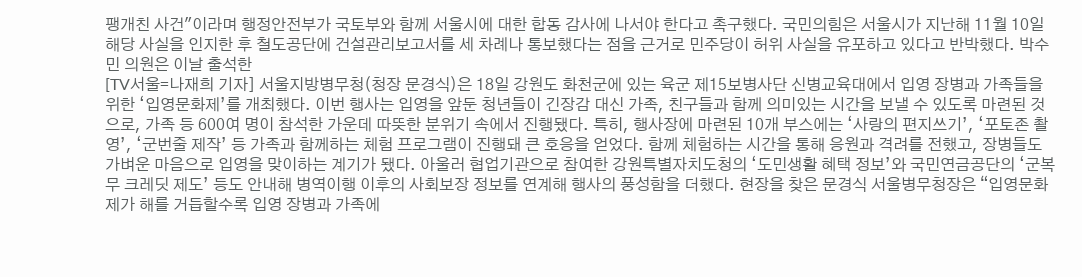팽개친 사건"이라며 행정안전부가 국토부와 함께 서울시에 대한 합동 감사에 나서야 한다고 촉구했다. 국민의힘은 서울시가 지난해 11월 10일 해당 사실을 인지한 후 철도공단에 건설관리보고서를 세 차례나 통보했다는 점을 근거로 민주당이 허위 사실을 유포하고 있다고 반박했다. 박수민 의원은 이날 출석한
[TV서울=나재희 기자] 서울지방병무청(청장 문경식)은 18일 강원도 화천군에 있는 육군 제15보병사단 신병교육대에서 입영 장병과 가족들을 위한 ‘입영문화제’를 개최했다. 이번 행사는 입영을 앞둔 청년들이 긴장감 대신 가족, 친구들과 함께 의미있는 시간을 보낼 수 있도록 마련된 것으로, 가족 등 600여 명이 참석한 가운데 따뜻한 분위기 속에서 진행됐다. 특히, 행사장에 마련된 10개 부스에는 ‘사랑의 편지쓰기’, ‘포토존 촬영’, ‘군번줄 제작’ 등 가족과 함께하는 체험 프로그램이 진행돼 큰 호응을 얻었다. 함께 체험하는 시간을 통해 응원과 격려를 전했고, 장병들도 가벼운 마음으로 입영을 맞이하는 계기가 됐다. 아울러 협업기관으로 참여한 강원특별자치도청의 ‘도민생활 혜택 정보’와 국민연금공단의 ‘군복무 크레딧 제도’ 등도 안내해 병역이행 이후의 사회보장 정보를 연계해 행사의 풍성함을 더했다. 현장을 찾은 문경식 서울병무청장은 “입영문화제가 해를 거듭할수록 입영 장병과 가족에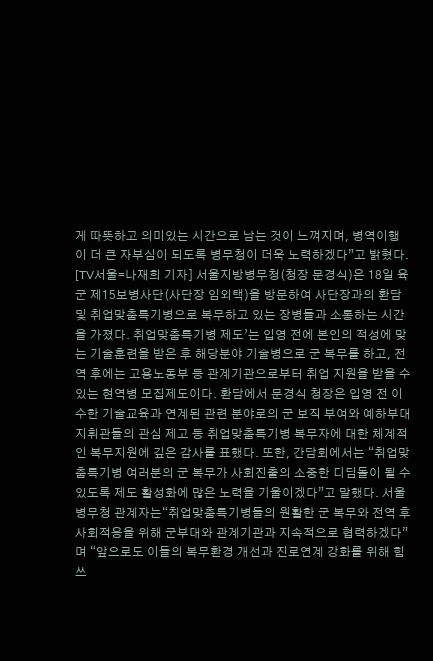게 따뜻하고 의미있는 시간으로 남는 것이 느껴지며, 병역이행이 더 큰 자부심이 되도록 병무청이 더욱 노력하겠다”고 밝혔다.
[TV서울=나재희 기자] 서울지방병무청(청장 문경식)은 18일 육군 제15보병사단(사단장 임외택)을 방문하여 사단장과의 환담 및 취업맞춤특기병으로 복무하고 있는 장병들과 소통하는 시간을 가졌다. 취업맞춤특기병 제도’는 입영 전에 본인의 적성에 맞는 기술훈련을 받은 후 해당분야 기술병으로 군 복무를 하고, 전역 후에는 고용노동부 등 관계기관으로부터 취업 지원을 받을 수 있는 현역병 모집제도이다. 환담에서 문경식 청장은 입영 전 이수한 기술교육과 연계된 관련 분야로의 군 보직 부여와 예하부대 지휘관들의 관심 제고 등 취업맞춤특기병 복무자에 대한 체계적인 복무지원에 깊은 감사를 표했다. 또한, 간담회에서는 “취업맞춤특기병 여러분의 군 복무가 사회진출의 소중한 디딤돌이 될 수 있도록 제도 활성화에 많은 노력을 기울이겠다”고 말했다. 서울병무청 관계자는“취업맞춤특기병들의 원활한 군 복무와 전역 후 사회적응을 위해 군부대와 관계기관과 지속적으로 협력하겠다”며 “앞으로도 이들의 복무환경 개선과 진로연계 강화를 위해 힘쓰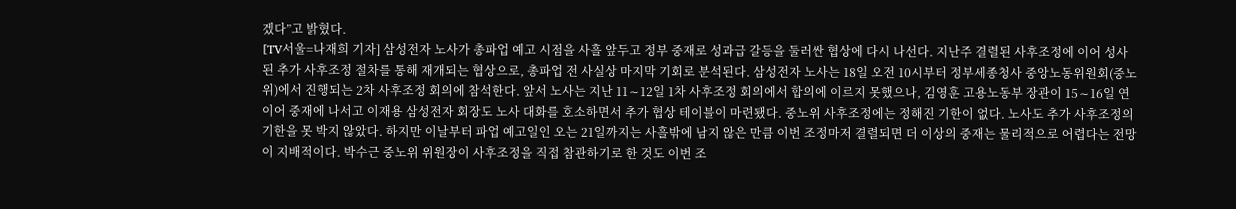겠다”고 밝혔다.
[TV서울=나재희 기자] 삼성전자 노사가 총파업 예고 시점을 사흘 앞두고 정부 중재로 성과급 갈등을 둘러싼 협상에 다시 나선다. 지난주 결렬된 사후조정에 이어 성사된 추가 사후조정 절차를 통해 재개되는 협상으로, 총파업 전 사실상 마지막 기회로 분석된다. 삼성전자 노사는 18일 오전 10시부터 정부세종청사 중앙노동위원회(중노위)에서 진행되는 2차 사후조정 회의에 참석한다. 앞서 노사는 지난 11∼12일 1차 사후조정 회의에서 합의에 이르지 못했으나, 김영훈 고용노동부 장관이 15∼16일 연이어 중재에 나서고 이재용 삼성전자 회장도 노사 대화를 호소하면서 추가 협상 테이블이 마련됐다. 중노위 사후조정에는 정해진 기한이 없다. 노사도 추가 사후조정의 기한을 못 박지 않았다. 하지만 이날부터 파업 예고일인 오는 21일까지는 사흘밖에 남지 않은 만큼 이번 조정마저 결렬되면 더 이상의 중재는 물리적으로 어렵다는 전망이 지배적이다. 박수근 중노위 위원장이 사후조정을 직접 참관하기로 한 것도 이번 조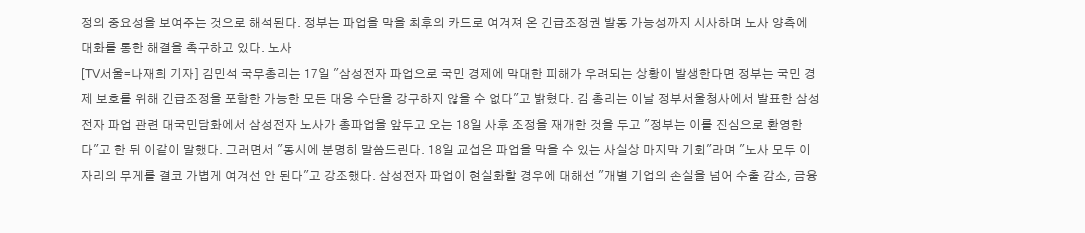정의 중요성을 보여주는 것으로 해석된다. 정부는 파업을 막을 최후의 카드로 여겨져 온 긴급조정권 발동 가능성까지 시사하며 노사 양측에 대화를 통한 해결을 촉구하고 있다. 노사
[TV서울=나재희 기자] 김민석 국무총리는 17일 "삼성전자 파업으로 국민 경제에 막대한 피해가 우려되는 상황이 발생한다면 정부는 국민 경제 보호를 위해 긴급조정을 포함한 가능한 모든 대응 수단을 강구하지 않을 수 없다"고 밝혔다. 김 총리는 이날 정부서울청사에서 발표한 삼성전자 파업 관련 대국민담화에서 삼성전자 노사가 총파업을 앞두고 오는 18일 사후 조정을 재개한 것을 두고 "정부는 이를 진심으로 환영한다"고 한 뒤 이같이 말했다. 그러면서 "동시에 분명히 말씀드린다. 18일 교섭은 파업을 막을 수 있는 사실상 마지막 기회"라며 "노사 모두 이 자리의 무게를 결코 가볍게 여겨선 안 된다"고 강조했다. 삼성전자 파업이 현실화할 경우에 대해선 "개별 기업의 손실을 넘어 수출 감소, 금융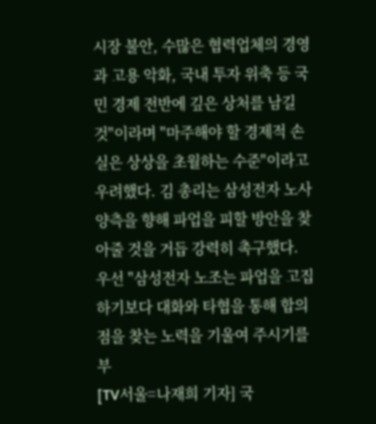시장 불안, 수많은 협력업체의 경영과 고용 악화, 국내 투자 위축 등 국민 경제 전반에 깊은 상처를 남길 것"이라며 "마주해야 할 경제적 손실은 상상을 초월하는 수준"이라고 우려했다. 김 총리는 삼성전자 노사 양측을 향해 파업을 피할 방안을 찾아줄 것을 거듭 강력히 촉구했다. 우선 "삼성전자 노조는 파업을 고집하기보다 대화와 타협을 통해 합의점을 찾는 노력을 기울여 주시기를 부
[TV서울=나재희 기자] 국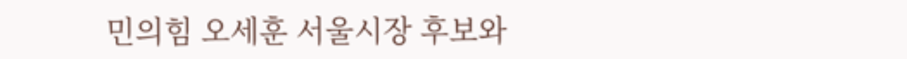민의힘 오세훈 서울시장 후보와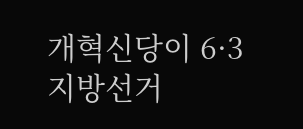개혁신당이 6·3 지방선거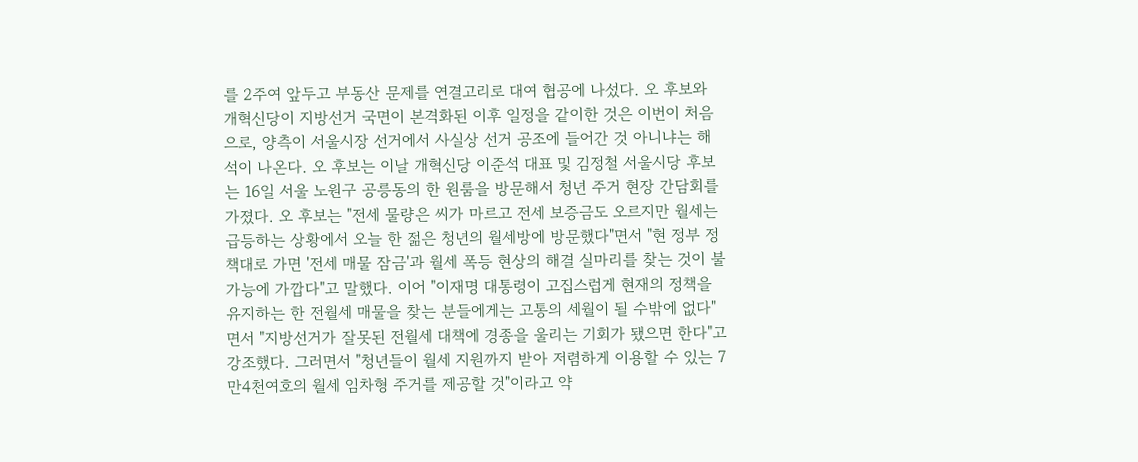를 2주여 앞두고 부동산 문제를 연결고리로 대여 협공에 나섰다. 오 후보와 개혁신당이 지방선거 국면이 본격화된 이후 일정을 같이한 것은 이번이 처음으로, 양측이 서울시장 선거에서 사실상 선거 공조에 들어간 것 아니냐는 해석이 나온다. 오 후보는 이날 개혁신당 이준석 대표 및 김정철 서울시당 후보는 16일 서울 노원구 공릉동의 한 원룸을 방문해서 청년 주거 현장 간담회를 가졌다. 오 후보는 "전세 물량은 씨가 마르고 전세 보증금도 오르지만 월세는 급등하는 상황에서 오늘 한 젊은 청년의 월세방에 방문했다"면서 "현 정부 정책대로 가면 '전세 매물 잠금'과 월세 폭등 현상의 해결 실마리를 찾는 것이 불가능에 가깝다"고 말했다. 이어 "이재명 대통령이 고집스럽게 현재의 정책을 유지하는 한 전월세 매물을 찾는 분들에게는 고통의 세월이 될 수밖에 없다"면서 "지방선거가 잘못된 전월세 대책에 경종을 울리는 기회가 됐으면 한다"고 강조했다. 그러면서 "청년들이 월세 지원까지 받아 저렴하게 이용할 수 있는 7만4천여호의 월세 임차형 주거를 제공할 것"이라고 약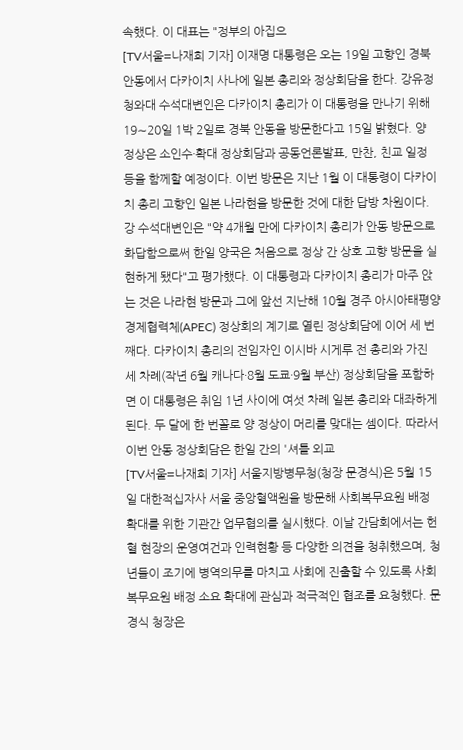속했다. 이 대표는 "정부의 아집으
[TV서울=나재희 기자] 이재명 대통령은 오는 19일 고향인 경북 안동에서 다카이치 사나에 일본 총리와 정상회담을 한다. 강유정 청와대 수석대변인은 다카이치 총리가 이 대통령을 만나기 위해 19∼20일 1박 2일로 경북 안동을 방문한다고 15일 밝혔다. 양 정상은 소인수·확대 정상회담과 공동언론발표, 만찬, 친교 일정 등을 함께할 예정이다. 이번 방문은 지난 1월 이 대통령이 다카이치 총리 고향인 일본 나라현을 방문한 것에 대한 답방 차원이다. 강 수석대변인은 "약 4개월 만에 다카이치 총리가 안동 방문으로 화답함으로써 한일 양국은 처음으로 정상 간 상호 고향 방문을 실현하게 됐다"고 평가했다. 이 대통령과 다카이치 총리가 마주 앉는 것은 나라현 방문과 그에 앞선 지난해 10월 경주 아시아태평양경제협력체(APEC) 정상회의 계기로 열린 정상회담에 이어 세 번째다. 다카이치 총리의 전임자인 이시바 시게루 전 총리와 가진 세 차례(작년 6월 캐나다·8월 도쿄·9월 부산) 정상회담을 포함하면 이 대통령은 취임 1년 사이에 여섯 차례 일본 총리와 대좌하게 된다. 두 달에 한 번꼴로 양 정상이 머리를 맞대는 셈이다. 따라서 이번 안동 정상회담은 한일 간의 '셔틀 외교
[TV서울=나재희 기자] 서울지방병무청(청장 문경식)은 5월 15일 대한적십자사 서울 중앙혈액원을 방문해 사회복무요원 배정 확대를 위한 기관간 업무협의를 실시했다. 이날 간담회에서는 헌혈 현장의 운영여건과 인력현황 등 다양한 의견을 청취했으며, 청년들이 조기에 병역의무를 마치고 사회에 진출할 수 있도록 사회복무요원 배정 소요 확대에 관심과 적극적인 협조를 요청했다. 문경식 청장은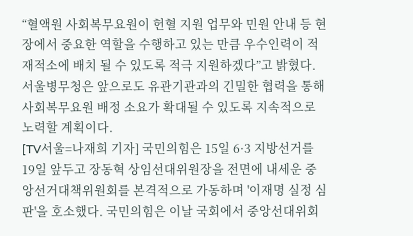“혈액원 사회복무요원이 헌혈 지원 업무와 민원 안내 등 현장에서 중요한 역할을 수행하고 있는 만큼 우수인력이 적재적소에 배치 될 수 있도록 적극 지원하겠다”고 밝혔다. 서울병무청은 앞으로도 유관기관과의 긴밀한 협력을 통해 사회복무요원 배정 소요가 확대될 수 있도록 지속적으로 노력할 계획이다.
[TV서울=나재희 기자] 국민의힘은 15일 6·3 지방선거를 19일 앞두고 장동혁 상임선대위원장을 전면에 내세운 중앙선거대책위원회를 본격적으로 가동하며 '이재명 실정 심판'을 호소했다. 국민의힘은 이날 국회에서 중앙선대위회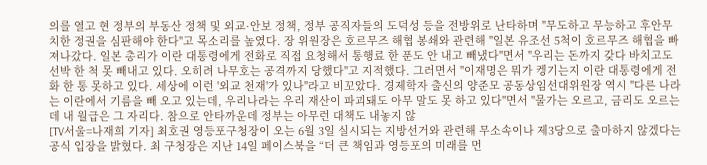의를 열고 현 정부의 부동산 정책 및 외교·안보 정책, 정부 공직자들의 도덕성 등을 전방위로 난타하며 "무도하고 무능하고 후안무치한 정권을 심판해야 한다"고 목소리를 높였다. 장 위원장은 호르무즈 해협 봉쇄와 관련해 "일본 유조선 5척이 호르무즈 해협을 빠져나갔다. 일본 총리가 이란 대통령에게 전화로 직접 요청해서 통행료 한 푼도 안 내고 빼냈다"면서 "우리는 돈까지 갖다 바치고도 선박 한 척 못 빼내고 있다. 오히려 나무호는 공격까지 당했다"고 지적했다. 그러면서 "이재명은 뭐가 켕기는지 이란 대통령에게 전화 한 통 못하고 있다. 세상에 이런 '외교 천재'가 있나"라고 비꼬았다. 경제학자 출신의 양준모 공동상임선대위원장 역시 "다른 나라는 이란에서 기름을 빼 오고 있는데, 우리나라는 우리 재산이 파괴돼도 아무 말도 못 하고 있다"면서 "물가는 오르고, 금리도 오르는데 내 월급은 그 자리다. 참으로 안타까운데 정부는 아무런 대책도 내놓지 않
[TV서울=나재희 기자] 최호권 영등포구청장이 오는 6월 3일 실시되는 지방선거와 관련해 무소속이나 제3당으로 출마하지 않겠다는 공식 입장을 밝혔다. 최 구청장은 지난 14일 페이스북을 “더 큰 책임과 영등포의 미래를 먼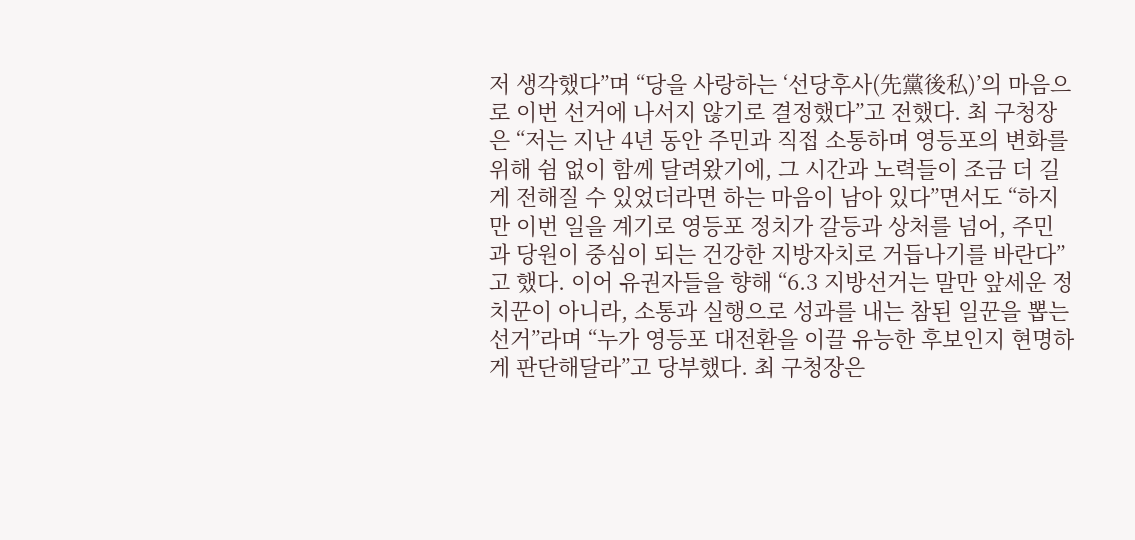저 생각했다”며 “당을 사랑하는 ‘선당후사(先黨後私)’의 마음으로 이번 선거에 나서지 않기로 결정했다”고 전했다. 최 구청장은 “저는 지난 4년 동안 주민과 직접 소통하며 영등포의 변화를 위해 쉼 없이 함께 달려왔기에, 그 시간과 노력들이 조금 더 길게 전해질 수 있었더라면 하는 마음이 남아 있다”면서도 “하지만 이번 일을 계기로 영등포 정치가 갈등과 상처를 넘어, 주민과 당원이 중심이 되는 건강한 지방자치로 거듭나기를 바란다”고 했다. 이어 유권자들을 향해 “6.3 지방선거는 말만 앞세운 정치꾼이 아니라, 소통과 실행으로 성과를 내는 참된 일꾼을 뽑는 선거”라며 “누가 영등포 대전환을 이끌 유능한 후보인지 현명하게 판단해달라”고 당부했다. 최 구청장은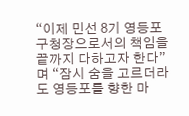“이제 민선 8기 영등포구청장으로서의 책임을 끝까지 다하고자 한다”며 “잠시 숨을 고르더라도 영등포를 향한 마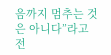음까지 멈추는 것은 아니다”라고 전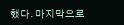했다. 마지막으로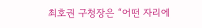최호권 구청장은 “어떤 자리에